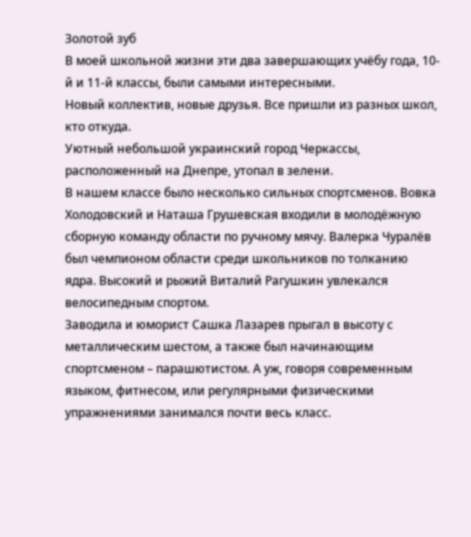Золотой зуб
В моей школьной жизни эти два завершающих учёбу года, 10-й и 11-й классы, были самыми интересными.
Новый коллектив, новые друзья. Все пришли из разных школ, кто откуда.
Уютный небольшой украинский город Черкассы, расположенный на Днепре, утопал в зелени.
В нашем классе было несколько сильных спортсменов. Вовка Холодовский и Наташа Грушевская входили в молодёжную сборную команду области по ручному мячу. Валерка Чуралёв был чемпионом области среди школьников по толканию ядра. Высокий и рыжий Виталий Рагушкин увлекался велосипедным спортом.
Заводила и юморист Сашка Лазарев прыгал в высоту с металлическим шестом, а также был начинающим спортсменом – парашютистом. А уж, говоря современным языком, фитнесом, или регулярными физическими упражнениями занимался почти весь класс.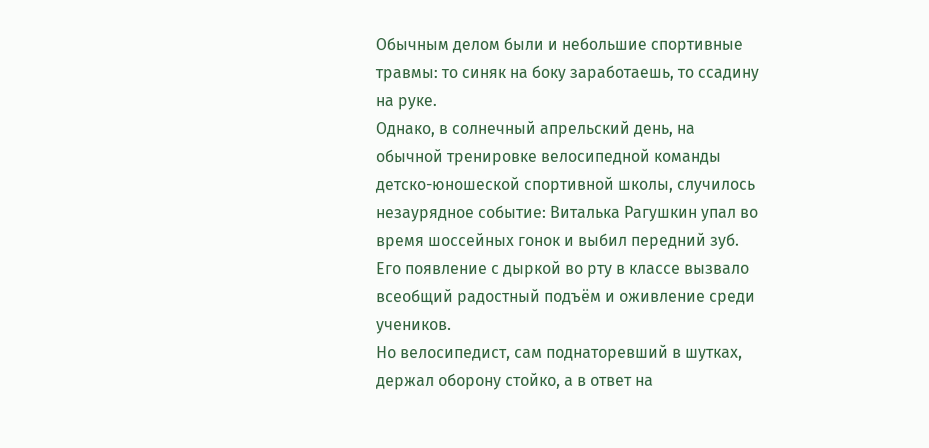Обычным делом были и небольшие спортивные травмы: то синяк на боку заработаешь, то ссадину на руке.
Однако, в солнечный апрельский день, на обычной тренировке велосипедной команды детско-юношеской спортивной школы, случилось незаурядное событие: Виталька Рагушкин упал во время шоссейных гонок и выбил передний зуб.
Его появление с дыркой во рту в классе вызвало всеобщий радостный подъём и оживление среди учеников.
Но велосипедист, сам поднаторевший в шутках, держал оборону стойко, а в ответ на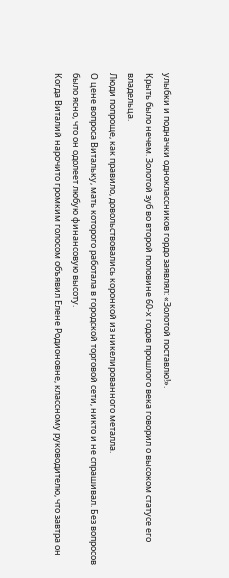улыбки и подначки одноклассников гордо заявлял: «Золотой поставлю!».
Крыть было нечем. Золотой зуб во второй половине 60-х годов прошлого века говорил о высоком статусе его владельца.
Люди попроще, как правило, довольствовались коронкой из никелированного металла.
О цене вопроса Витальку, мать которого работала в городской торговой сети, никто и не спрашивал. Без вопросов было ясно, что он одолеет любую финансовую высоту.
Когда Виталий нарочито громким голосом объявил Елене Родионовне, классному руководителю, что завтра он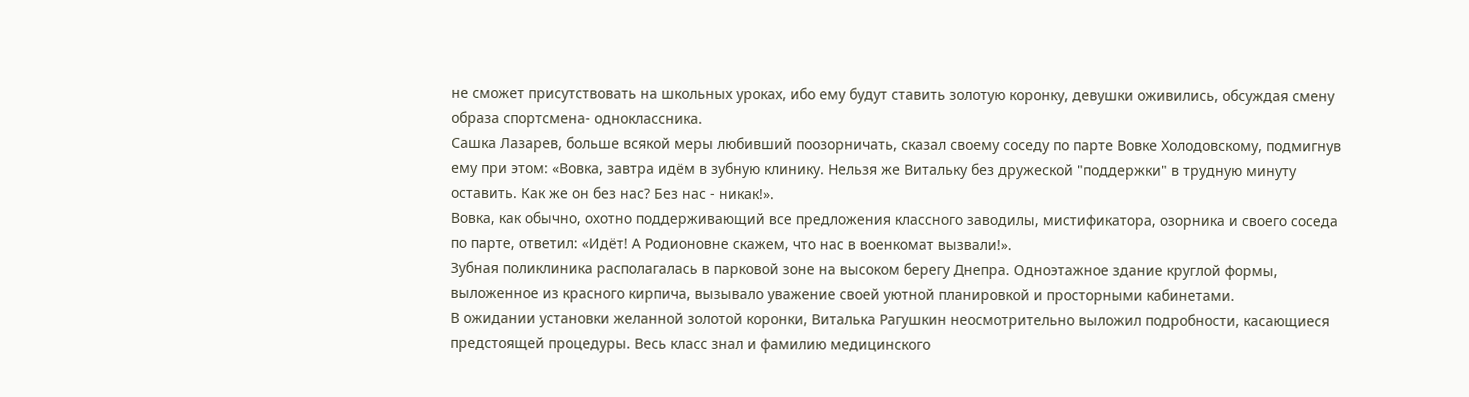не сможет присутствовать на школьных уроках, ибо ему будут ставить золотую коронку, девушки оживились, обсуждая смену образа спортсмена- одноклассника.
Сашка Лазарев, больше всякой меры любивший поозорничать, сказал своему соседу по парте Вовке Холодовскому, подмигнув ему при этом: «Вовка, завтра идём в зубную клинику. Нельзя же Витальку без дружеской "поддержки" в трудную минуту оставить. Как же он без нас? Без нас - никак!».
Вовка, как обычно, охотно поддерживающий все предложения классного заводилы, мистификатора, озорника и своего соседа по парте, ответил: «Идёт! А Родионовне скажем, что нас в военкомат вызвали!».
Зубная поликлиника располагалась в парковой зоне на высоком берегу Днепра. Одноэтажное здание круглой формы, выложенное из красного кирпича, вызывало уважение своей уютной планировкой и просторными кабинетами.
В ожидании установки желанной золотой коронки, Виталька Рагушкин неосмотрительно выложил подробности, касающиеся предстоящей процедуры. Весь класс знал и фамилию медицинского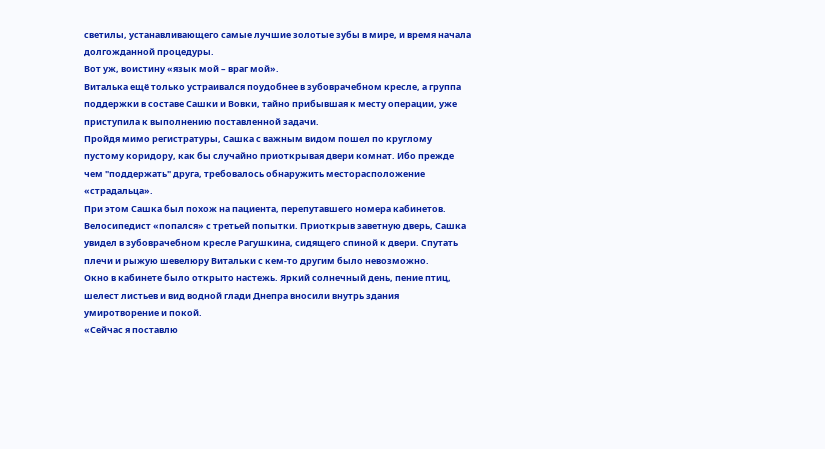светилы, устанавливающего самые лучшие золотые зубы в мире, и время начала долгожданной процедуры.
Вот уж, воистину «язык мой – враг мой».
Виталька ещё только устраивался поудобнее в зубоврачебном кресле, а группа поддержки в составе Сашки и Вовки, тайно прибывшая к месту операции, уже приступила к выполнению поставленной задачи.
Пройдя мимо регистратуры, Сашка с важным видом пошел по круглому пустому коридору, как бы случайно приоткрывая двери комнат. Ибо прежде чем "поддержать" друга, требовалось обнаружить месторасположение «страдальца».
При этом Сашка был похож на пациента, перепутавшего номера кабинетов.
Велосипедист «попался» с третьей попытки. Приоткрыв заветную дверь, Сашка увидел в зубоврачебном кресле Рагушкина, сидящего спиной к двери. Спутать плечи и рыжую шевелюру Витальки с кем-то другим было невозможно.
Окно в кабинете было открыто настежь. Яркий солнечный день, пение птиц, шелест листьев и вид водной глади Днепра вносили внутрь здания умиротворение и покой.
«Сейчас я поставлю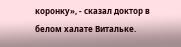коронку», - сказал доктор в белом халате Витальке.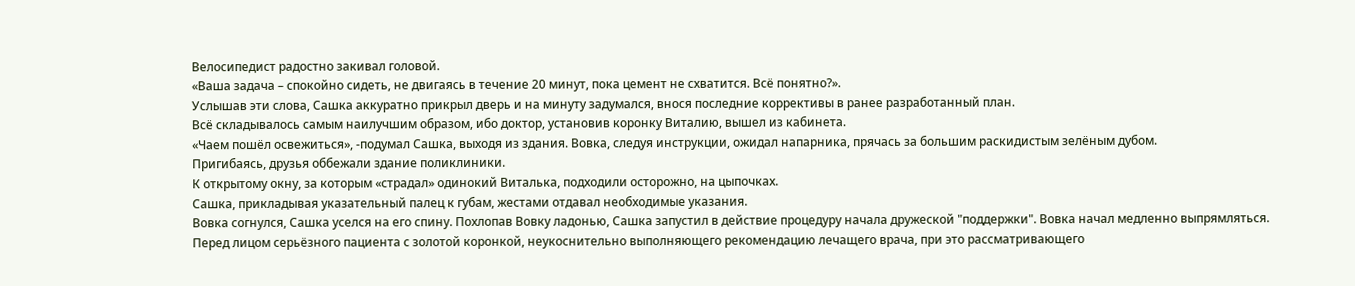Велосипедист радостно закивал головой.
«Ваша задача – спокойно сидеть, не двигаясь в течение 20 минут, пока цемент не схватится. Всё понятно?».
Услышав эти слова, Сашка аккуратно прикрыл дверь и на минуту задумался, внося последние коррективы в ранее разработанный план.
Всё складывалось самым наилучшим образом, ибо доктор, установив коронку Виталию, вышел из кабинета.
«Чаем пошёл освежиться», -подумал Сашка, выходя из здания. Вовка, следуя инструкции, ожидал напарника, прячась за большим раскидистым зелёным дубом.
Пригибаясь, друзья оббежали здание поликлиники.
К открытому окну, за которым «страдал» одинокий Виталька, подходили осторожно, на цыпочках.
Сашка, прикладывая указательный палец к губам, жестами отдавал необходимые указания.
Вовка согнулся, Сашка уселся на его спину. Похлопав Вовку ладонью, Сашка запустил в действие процедуру начала дружеской "поддержки". Вовка начал медленно выпрямляться.
Перед лицом серьёзного пациента с золотой коронкой, неукоснительно выполняющего рекомендацию лечащего врача, при это рассматривающего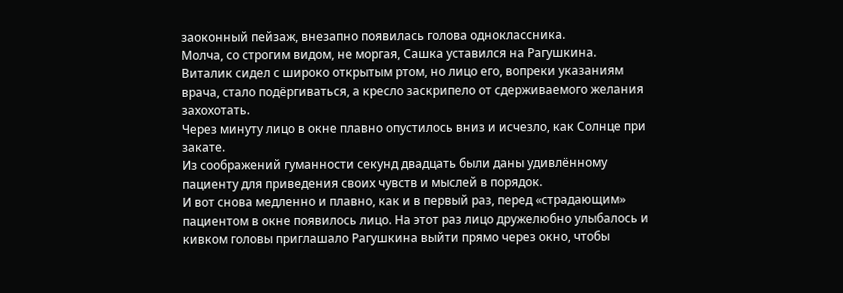заоконный пейзаж, внезапно появилась голова одноклассника.
Молча, со строгим видом, не моргая, Сашка уставился на Рагушкина.
Виталик сидел с широко открытым ртом, но лицо его, вопреки указаниям врача, стало подёргиваться, а кресло заскрипело от сдерживаемого желания захохотать.
Через минуту лицо в окне плавно опустилось вниз и исчезло, как Солнце при закате.
Из соображений гуманности секунд двадцать были даны удивлённому пациенту для приведения своих чувств и мыслей в порядок.
И вот снова медленно и плавно, как и в первый раз, перед «страдающим» пациентом в окне появилось лицо. На этот раз лицо дружелюбно улыбалось и кивком головы приглашало Рагушкина выйти прямо через окно, чтобы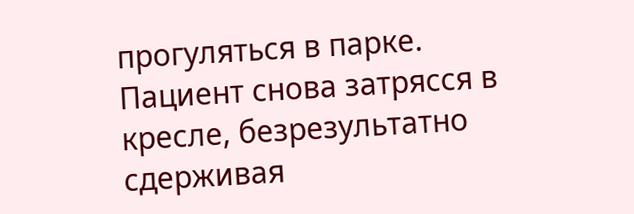прогуляться в парке.
Пациент снова затрясся в кресле, безрезультатно сдерживая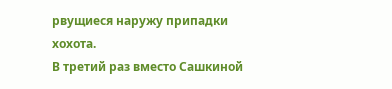рвущиеся наружу припадки хохота.
В третий раз вместо Сашкиной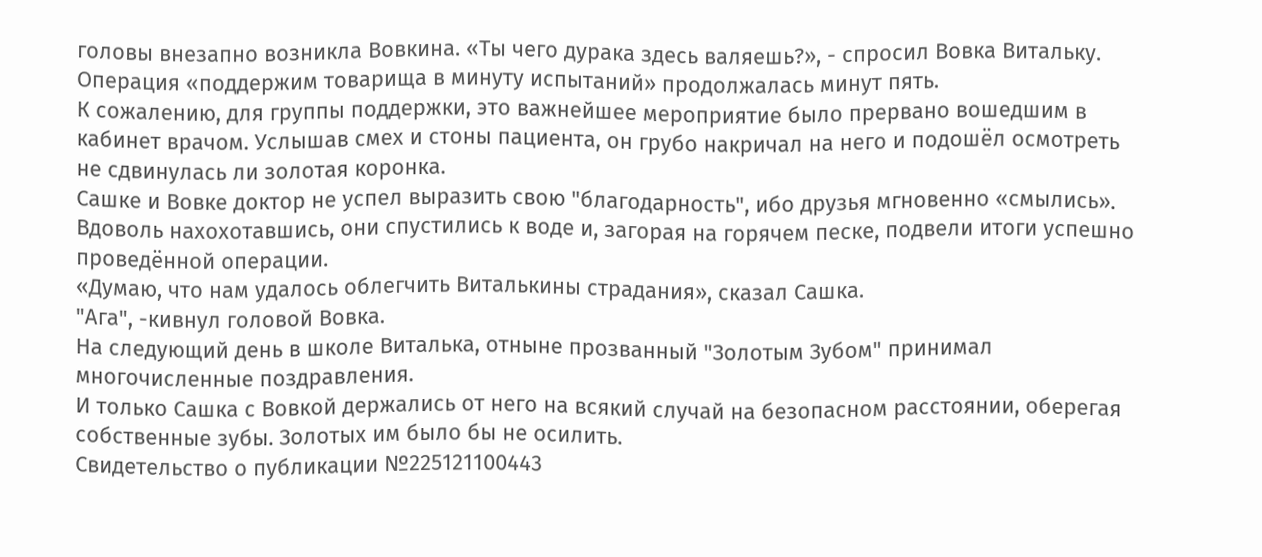головы внезапно возникла Вовкина. «Ты чего дурака здесь валяешь?», - спросил Вовка Витальку.
Операция «поддержим товарища в минуту испытаний» продолжалась минут пять.
К сожалению, для группы поддержки, это важнейшее мероприятие было прервано вошедшим в кабинет врачом. Услышав смех и стоны пациента, он грубо накричал на него и подошёл осмотреть не сдвинулась ли золотая коронка.
Сашке и Вовке доктор не успел выразить свою "благодарность", ибо друзья мгновенно «смылись».
Вдоволь нахохотавшись, они спустились к воде и, загорая на горячем песке, подвели итоги успешно проведённой операции.
«Думаю, что нам удалось облегчить Виталькины страдания», сказал Сашка.
"Ага", -кивнул головой Вовка.
На следующий день в школе Виталька, отныне прозванный "Золотым Зубом" принимал многочисленные поздравления.
И только Сашка с Вовкой держались от него на всякий случай на безопасном расстоянии, оберегая собственные зубы. Золотых им было бы не осилить.
Свидетельство о публикации №225121100443